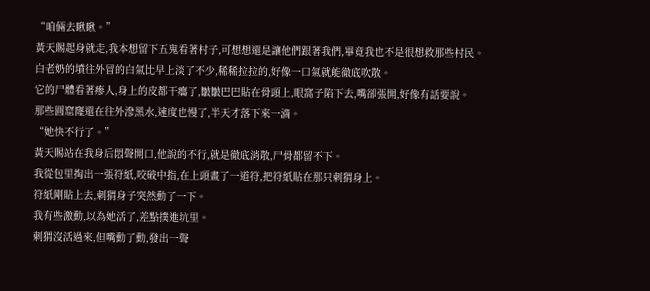“咱倆去瞅瞅。”
黃天賜起身就走,我本想留下五鬼看著村子,可想想還是讓他們跟著我們,畢竟我也不是很想救那些村民。
白老奶的墳往外冒的白氣比早上淡了不少,稀稀拉拉的,好像一口氣就能徹底吹散。
它的尸體看著瘆人,身上的皮都干癟了,皺皺巴巴貼在骨頭上,眼窩子陷下去,嘴卻張開,好像有話要說。
那些圓窟窿還在往外滲黑水,速度也慢了,半天才落下來一滴。
“她快不行了。”
黃天賜站在我身后悶聲開口,他說的不行,就是徹底消散,尸骨都留不下。
我從包里掏出一張符紙,咬破中指,在上頭畫了一道符,把符紙貼在那只刺猬身上。
符紙剛貼上去,刺猬身子突然動了一下。
我有些激動,以為她活了,差點撲進坑里。
刺猬沒活過來,但嘴動了動,發出一聲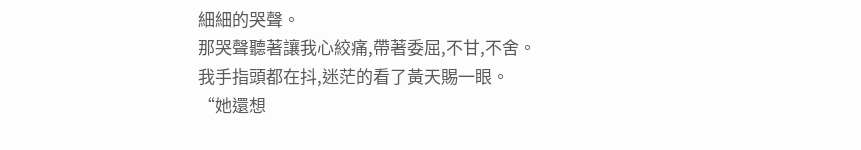細細的哭聲。
那哭聲聽著讓我心絞痛,帶著委屈,不甘,不舍。
我手指頭都在抖,迷茫的看了黃天賜一眼。
“她還想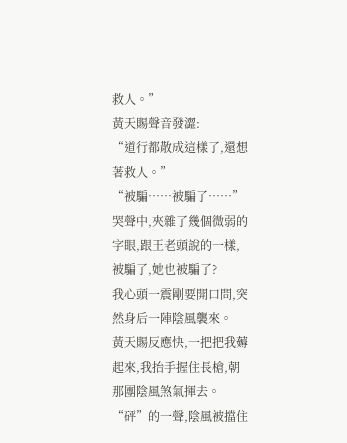救人。”
黃天賜聲音發澀:
“道行都散成這樣了,還想著救人。”
“被騙……被騙了……”
哭聲中,夾雜了幾個微弱的字眼,跟王老頭說的一樣,被騙了,她也被騙了?
我心頭一震剛要開口問,突然身后一陣陰風襲來。
黃天賜反應快,一把把我薅起來,我抬手握住長槍,朝那團陰風煞氣揮去。
“砰”的一聲,陰風被擋住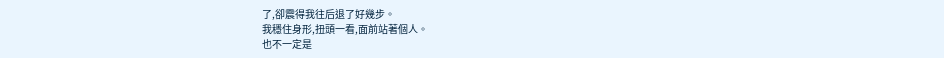了,卻震得我往后退了好幾步。
我穩住身形,扭頭一看,面前站著個人。
也不一定是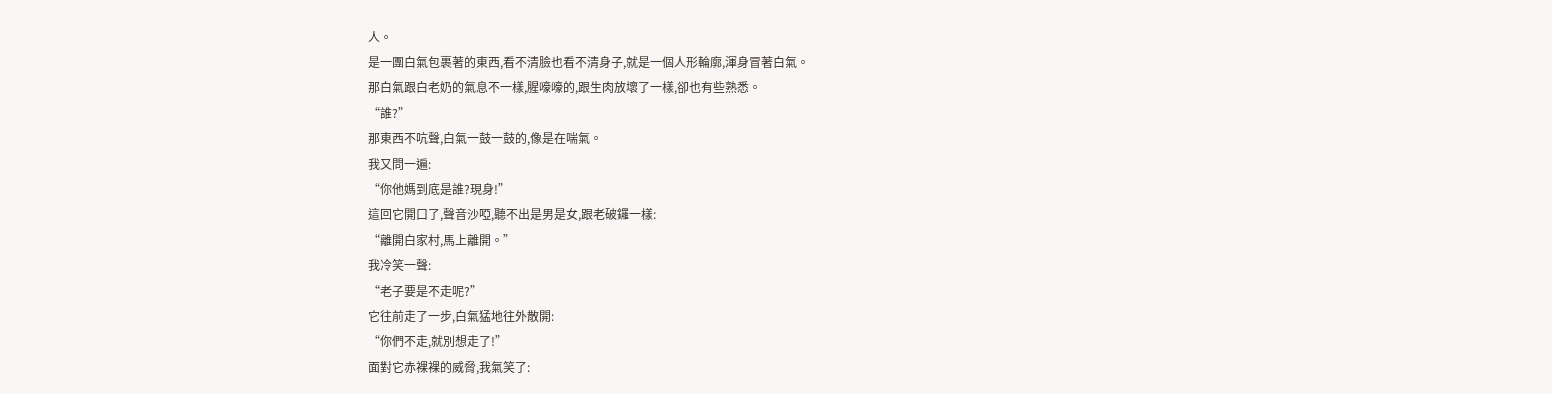人。
是一團白氣包裹著的東西,看不清臉也看不清身子,就是一個人形輪廓,渾身冒著白氣。
那白氣跟白老奶的氣息不一樣,腥嚎嚎的,跟生肉放壞了一樣,卻也有些熟悉。
“誰?”
那東西不吭聲,白氣一鼓一鼓的,像是在喘氣。
我又問一遍:
“你他媽到底是誰?現身!”
這回它開口了,聲音沙啞,聽不出是男是女,跟老破鑼一樣:
“離開白家村,馬上離開。”
我冷笑一聲:
“老子要是不走呢?”
它往前走了一步,白氣猛地往外散開:
“你們不走,就別想走了!”
面對它赤裸裸的威脅,我氣笑了: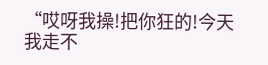“哎呀我操!把你狂的!今天我走不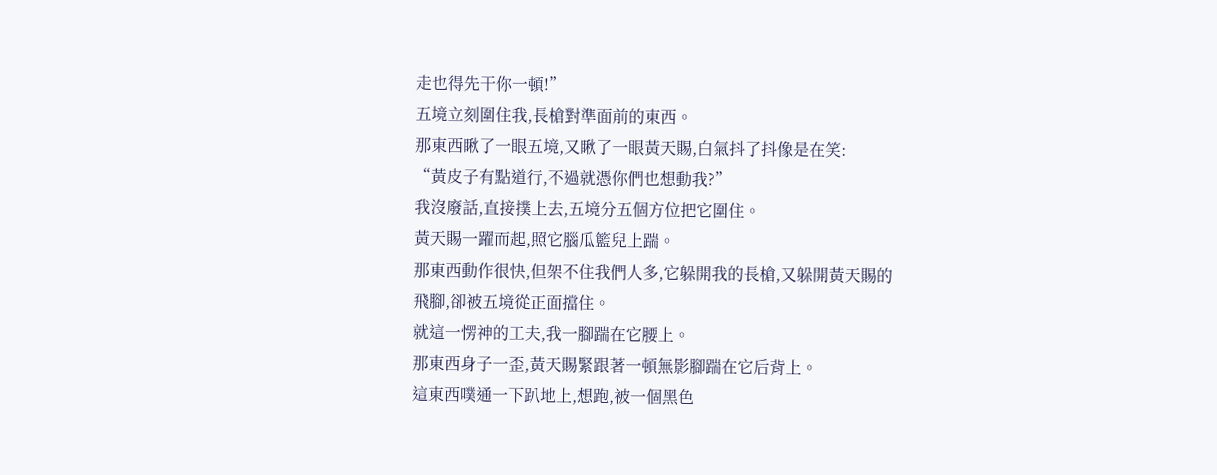走也得先干你一頓!”
五境立刻圍住我,長槍對準面前的東西。
那東西瞅了一眼五境,又瞅了一眼黃天賜,白氣抖了抖像是在笑:
“黃皮子有點道行,不過就憑你們也想動我?”
我沒廢話,直接撲上去,五境分五個方位把它圍住。
黃天賜一躍而起,照它腦瓜籃兒上踹。
那東西動作很快,但架不住我們人多,它躲開我的長槍,又躲開黃天賜的飛腳,卻被五境從正面擋住。
就這一愣神的工夫,我一腳踹在它腰上。
那東西身子一歪,黃天賜緊跟著一頓無影腳踹在它后背上。
這東西噗通一下趴地上,想跑,被一個黑色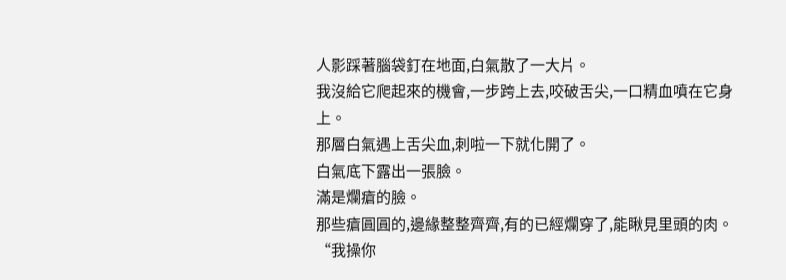人影踩著腦袋釘在地面,白氣散了一大片。
我沒給它爬起來的機會,一步跨上去,咬破舌尖,一口精血噴在它身上。
那層白氣遇上舌尖血,刺啦一下就化開了。
白氣底下露出一張臉。
滿是爛瘡的臉。
那些瘡圓圓的,邊緣整整齊齊,有的已經爛穿了,能瞅見里頭的肉。
“我操你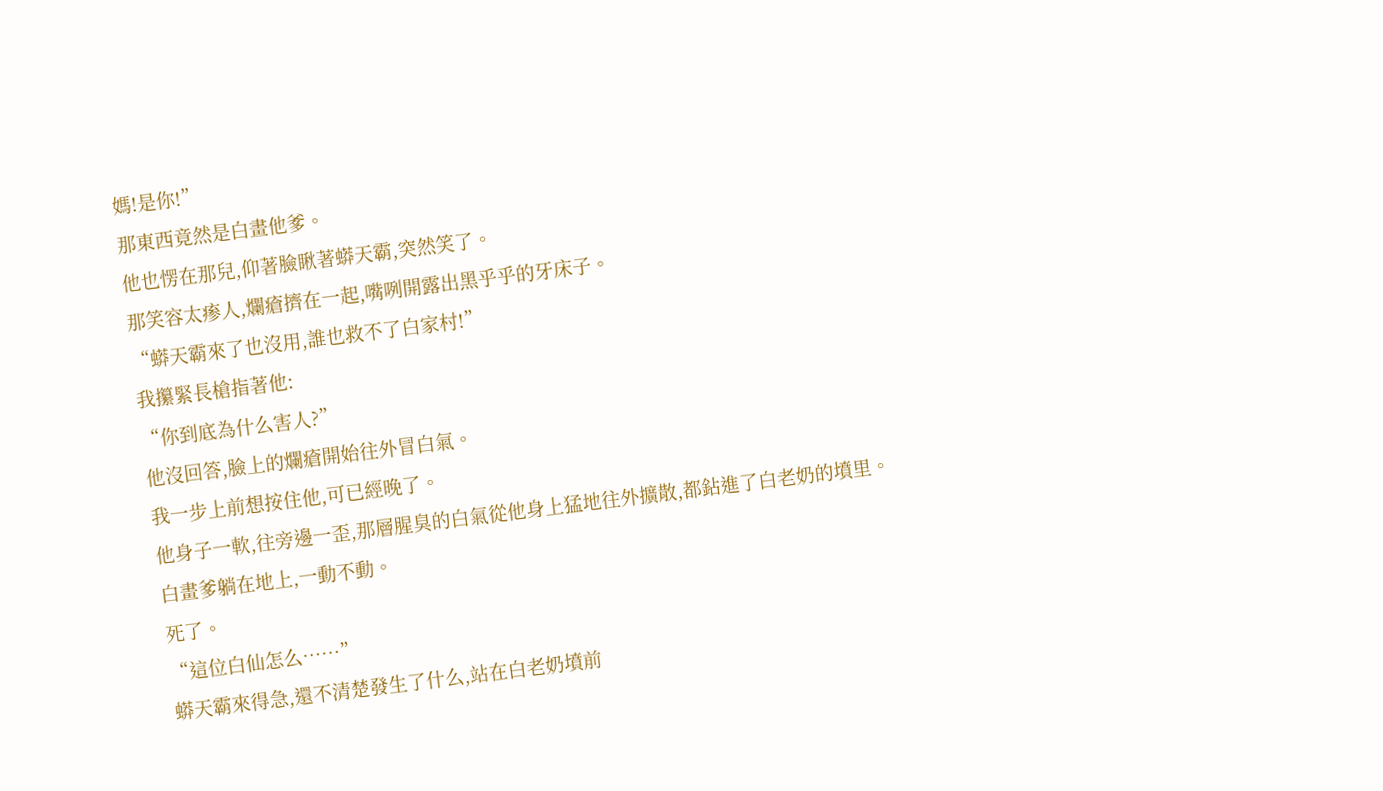媽!是你!”
那東西竟然是白畫他爹。
他也愣在那兒,仰著臉瞅著蟒天霸,突然笑了。
那笑容太瘆人,爛瘡擠在一起,嘴咧開露出黑乎乎的牙床子。
“蟒天霸來了也沒用,誰也救不了白家村!”
我攥緊長槍指著他:
“你到底為什么害人?”
他沒回答,臉上的爛瘡開始往外冒白氣。
我一步上前想按住他,可已經晚了。
他身子一軟,往旁邊一歪,那層腥臭的白氣從他身上猛地往外擴散,都鉆進了白老奶的墳里。
白畫爹躺在地上,一動不動。
死了。
“這位白仙怎么……”
蟒天霸來得急,還不清楚發生了什么,站在白老奶墳前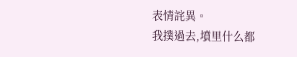表情詫異。
我撲過去,墳里什么都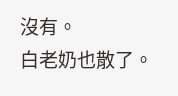沒有。
白老奶也散了。